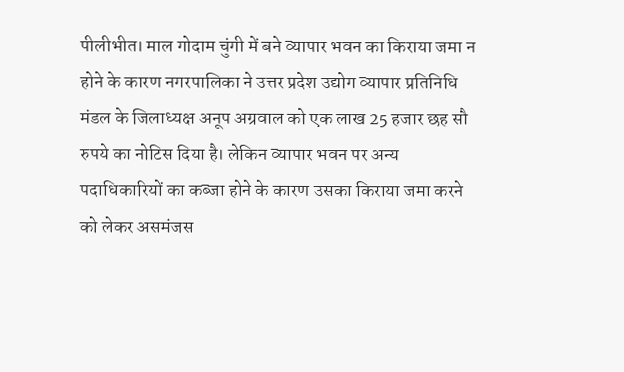पीलीभीत। माल गोदाम चुंगी में बने व्यापार भवन का किराया जमा न होने के कारण नगरपालिका ने उत्तर प्रदेश उद्योग व्यापार प्रतिनिधि मंडल के जिलाध्यक्ष अनूप अग्रवाल को एक लाख 25 हजार छह सौ रुपये का नोटिस दिया है। लेकिन व्यापार भवन पर अन्य पदाधिकारियों का कब्जा होने के कारण उसका किराया जमा करने को लेकर असमंजस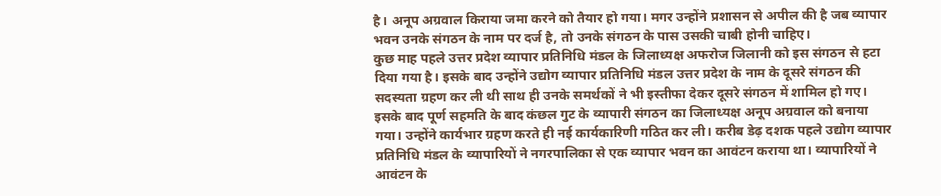है। अनूप अग्रवाल किराया जमा करने को तैयार हो गया। मगर उन्होंने प्रशासन से अपील की है जब व्यापार भवन उनके संगठन के नाम पर दर्ज है, तो उनके संगठन के पास उसकी चाबी होनी चाहिए।
कुछ माह पहले उत्तर प्रदेश व्यापार प्रतिनिधि मंडल के जिलाध्यक्ष अफरोज जिलानी को इस संगठन से हटा दिया गया है। इसके बाद उन्होंने उद्योग व्यापार प्रतिनिधि मंडल उत्तर प्रदेश के नाम के दूसरे संगठन की सदस्यता ग्रहण कर ली थी साथ ही उनके समर्थकों ने भी इस्तीफा देकर दूसरे संगठन में शामिल हो गए। इसके बाद पूर्ण सहमति के बाद कंछल गुट के व्यापारी संगठन का जिलाध्यक्ष अनूप अग्रवाल को बनाया गया। उन्होंने कार्यभार ग्रहण करते ही नई कार्यकारिणी गठित कर ली। करीब डेढ़ दशक पहले उद्योग व्यापार प्रतिनिधि मंडल के व्यापारियों ने नगरपालिका से एक व्यापार भवन का आवंटन कराया था। व्यापारियों ने आवंटन के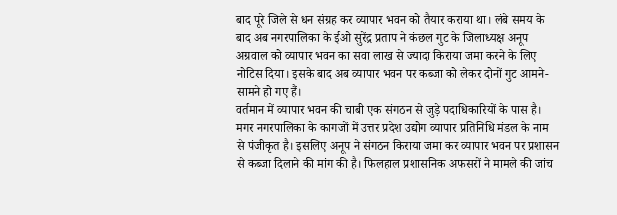बाद पूरे जिले से धन संग्रह कर व्यापार भवन को तैयार कराया था। लंबे समय के बाद अब नगरपालिका के ईओ सुरेंद्र प्रताप ने कंछल गुट के जिलाध्यक्ष अनूप अग्रवाल को व्यापार भवन का सवा लाख से ज्यादा किराया जमा करने के लिए नोटिस दिया। इसके बाद अब व्यापार भवन पर कब्जा को लेकर दोनों गुट आमने-सामने हो गए हैं।
वर्तमान में व्यापार भवन की चाबी एक संगठन से जुड़े पदाधिकारियों के पास है। मगर नगरपालिका के कागजों में उत्तर प्रदेश उद्योग व्यापार प्रतिनिधि मंडल के नाम से पंजीकृत है। इसलिए अनूप ने संगठन किराया जमा कर व्यापार भवन पर प्रशासन से कब्जा दिलाने की मांग की है। फिलहाल प्रशासनिक अफसरों ने मामले की जांच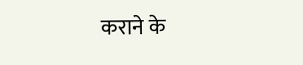कराने के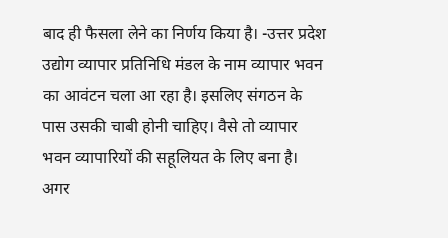बाद ही फैसला लेने का निर्णय किया है। -उत्तर प्रदेश उद्योग व्यापार प्रतिनिधि मंडल के नाम व्यापार भवन का आवंटन चला आ रहा है। इसलिए संगठन के पास उसकी चाबी होनी चाहिए। वैसे तो व्यापार भवन व्यापारियों की सहूलियत के लिए बना है। अगर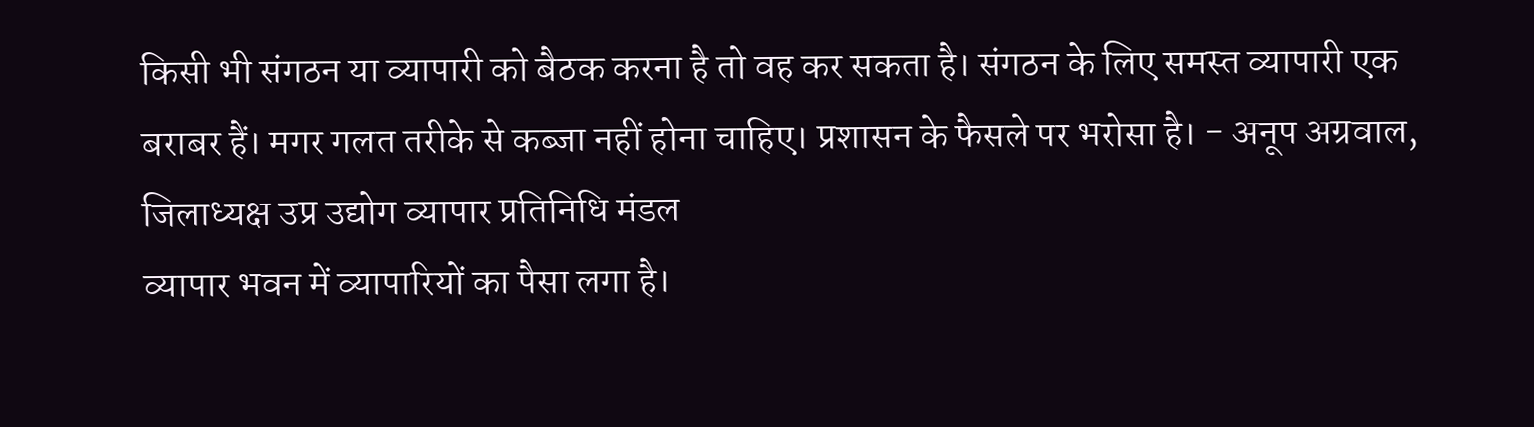किसी भी संगठन या व्यापारी को बैठक करना है तो वह कर सकता है। संगठन के लिए समस्त व्यापारी एक बराबर हैं। मगर गलत तरीके से कब्जा नहीं होना चाहिए। प्रशासन के फैसले पर भरोसा है। - अनूप अग्रवाल, जिलाध्यक्ष उप्र उद्योग व्यापार प्रतिनिधि मंडल
व्यापार भवन में व्यापारियों का पैसा लगा है।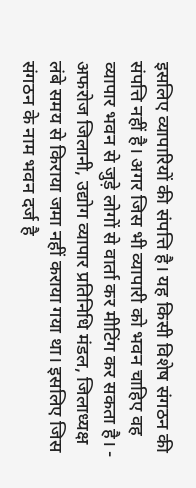इसलिए व्यापारियों की संपत्ति है। यह किसी विशेष संगठन की संपत्ति नहीं है। अगर जिस भी व्यापारी को भवन चाहिए वह व्यापार भवन से जुड़े लोगों से वार्ता कर मीटिंग कर सकता है। - अफरोज जिलानी, उद्योग व्यापार प्रतिनिधि मंडल, जिलाध्यक्ष
लंबे समय से किराया जमा नहीं कराया गया था। इसलिए जिस संगठन के नाम भवन दर्ज है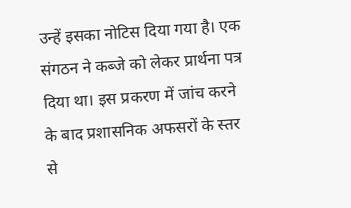उन्हें इसका नोटिस दिया गया है। एक संगठन ने कब्जे को लेकर प्रार्थना पत्र दिया था। इस प्रकरण में जांच करने के बाद प्रशासनिक अफसरों के स्तर से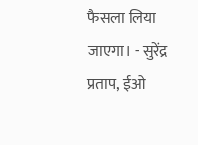फैसला लिया जाएगा। - सुरेंद्र प्रताप, ईओ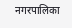नगरपालिका